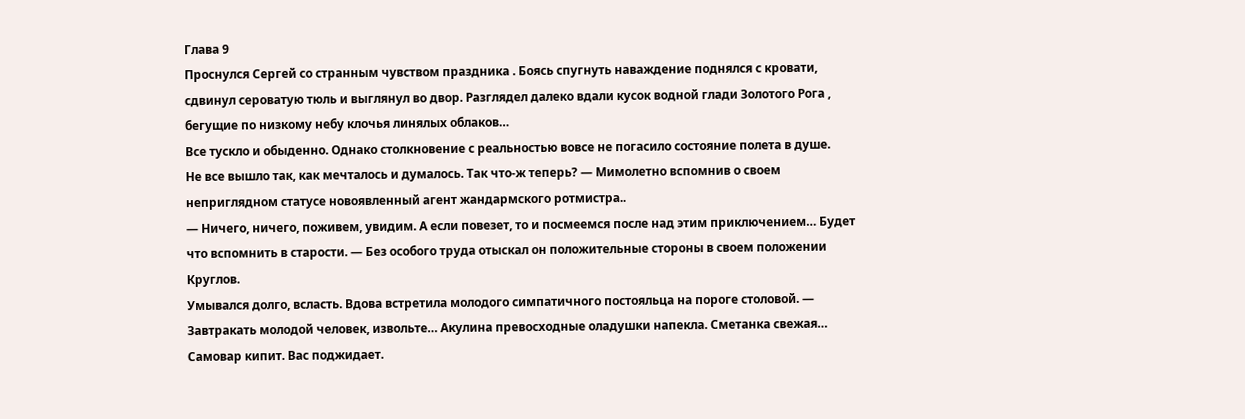Глава 9
Проснулся Сергей со странным чувством праздника . Боясь спугнуть наваждение поднялся с кровати, сдвинул сероватую тюль и выглянул во двор. Разглядел далеко вдали кусок водной глади Золотого Рога , бегущие по низкому небу клочья линялых облаков…
Все тускло и обыденно. Однако столкновение с реальностью вовсе не погасило состояние полета в душе.
Не все вышло так, как мечталось и думалось. Так что-ж теперь? — Мимолетно вспомнив о своем неприглядном статусе новоявленный агент жандармского ротмистра..
— Ничего, ничего, поживем, увидим. А если повезет, то и посмеемся после над этим приключением… Будет что вспомнить в старости. — Без особого труда отыскал он положительные стороны в своем положении Круглов.
Умывался долго, всласть. Вдова встретила молодого симпатичного постояльца на пороге столовой. — Завтракать молодой человек, извольте… Акулина превосходные оладушки напекла. Сметанка свежая… Самовар кипит. Вас поджидает.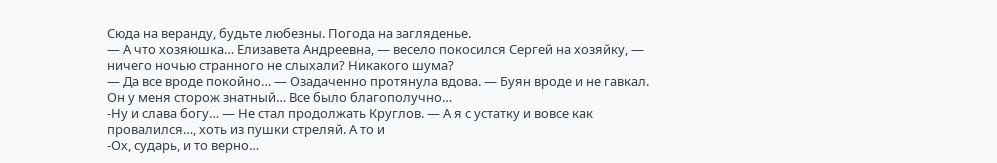Сюда на веранду, будьте любезны. Погода на загляденье.
— А что хозяюшка… Елизавета Андреевна, — весело покосился Сергей на хозяйку, — ничего ночью странного не слыхали? Никакого шума?
— Да все вроде покойно… — Озадаченно протянула вдова. — Буян вроде и не гавкал. Он у меня сторож знатный… Все было благополучно…
-Ну и слава богу… — Не стал продолжать Круглов. — А я с устатку и вовсе как провалился…, хоть из пушки стреляй. А то и
-Ох, сударь, и то верно…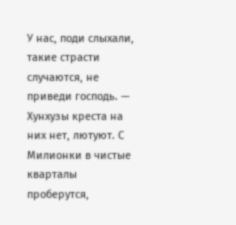У нас, поди слыхали, такие страсти случаются, не приведи господь. — Хунхузы креста на них нет, лютуют. С Милионки в чистые кварталы проберутся,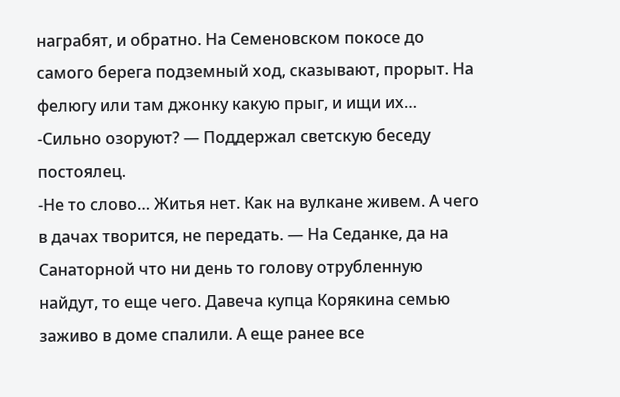награбят, и обратно. На Семеновском покосе до самого берега подземный ход, сказывают, прорыт. На фелюгу или там джонку какую прыг, и ищи их…
-Сильно озоруют? — Поддержал светскую беседу постоялец.
-Не то слово… Житья нет. Как на вулкане живем. А чего в дачах творится, не передать. — На Седанке, да на Санаторной что ни день то голову отрубленную найдут, то еще чего. Давеча купца Корякина семью заживо в доме спалили. А еще ранее все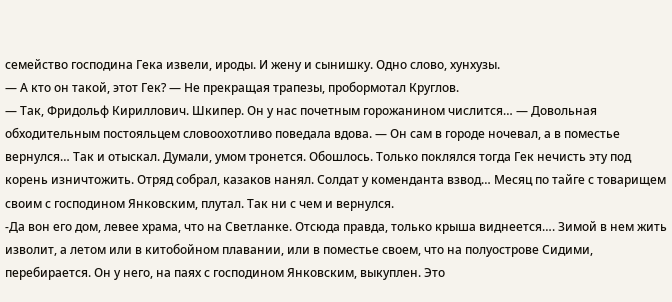семейство господина Гека извели, ироды. И жену и сынишку. Одно слово, хунхузы.
— А кто он такой, этот Гек? — Не прекращая трапезы, пробормотал Круглов.
— Так, Фридольф Кириллович. Шкипер. Он у нас почетным горожанином числится… — Довольная обходительным постояльцем словоохотливо поведала вдова. — Он сам в городе ночевал, а в поместье вернулся… Так и отыскал. Думали, умом тронется. Обошлось. Только поклялся тогда Гек нечисть эту под корень изничтожить. Отряд собрал, казаков нанял. Солдат у коменданта взвод… Месяц по тайге с товарищем своим с господином Янковским, плутал. Так ни с чем и вернулся.
-Да вон его дом, левее храма, что на Светланке. Отсюда правда, только крыша виднеется…. Зимой в нем жить изволит, а летом или в китобойном плавании, или в поместье своем, что на полуострове Сидими, перебирается. Он у него, на паях с господином Янковским, выкуплен. Это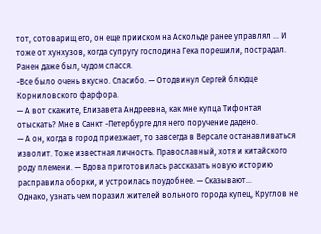тот, сотоварищ его, он еще прииском на Аскольде ранее управлял … И тоже от хунхузов, когда супругу господина Гека порешили, пострадал. Ранен даже был, чудом спасся.
-Все было очень вкусно. Спасибо. — Отодвинул Сергей блюдце Корниловского фарфора.
— А вот скажите, Елизавета Андреевна, как мне купца Тифонтая отыскать? Мне в Санкт -Петербурге для него поручение дадено.
— А он, когда в город приезжает, то завсегда в Версале останавливаться изволит. Тоже известная личность. Православный, хотя и китайского роду племени. — Вдова приготовилась рассказать новую историю расправила оборки, и устроилась поудобнее. — Сказывают…
Однако, узнать чем поразил жителей вольного города купец, Круглов не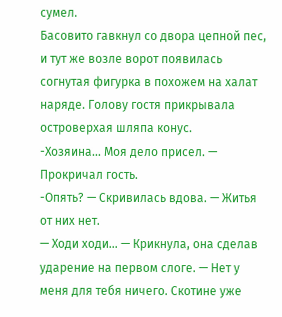сумел.
Басовито гавкнул со двора цепной пес, и тут же возле ворот появилась согнутая фигурка в похожем на халат наряде. Голову гостя прикрывала островерхая шляпа конус.
-Хозяина… Моя дело присел. — Прокричал гость.
-Опять? — Скривилась вдова. — Житья от них нет.
— Ходи ходи… — Крикнула, она сделав ударение на первом слоге. — Нет у меня для тебя ничего. Скотине уже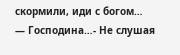скормили, иди с богом…
— Господина…- Не слушая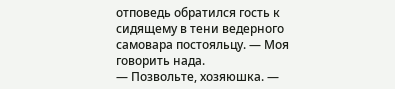отповедь обратился гость к сидящему в тени ведерного самовара постояльцу. — Моя говорить нада.
— Позвольте, хозяюшка. —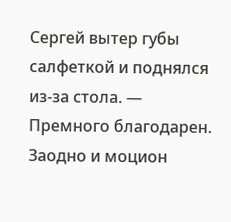Сергей вытер губы салфеткой и поднялся из-за стола. — Премного благодарен. Заодно и моцион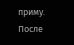приму. После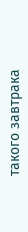такого завтрака